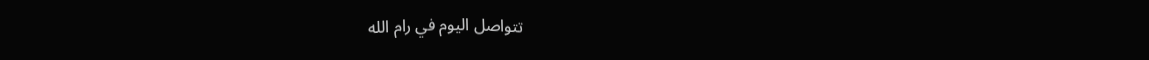تتواصل اليوم في رام الله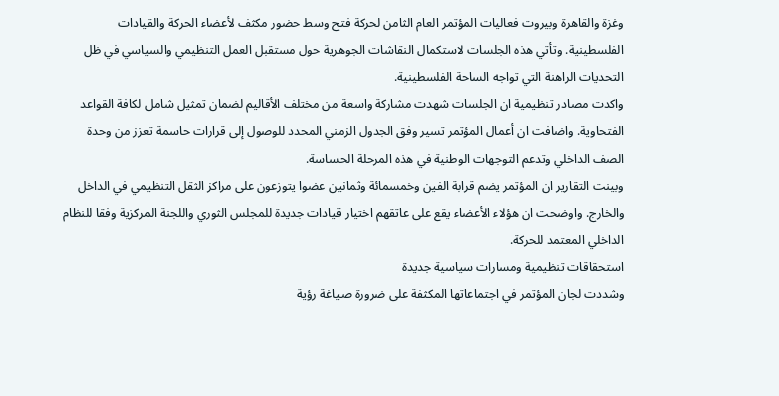وغزة والقاهرة وبيروت فعاليات المؤتمر العام الثامن لحركة فتح وسط حضور مكثف لأعضاء الحركة والقيادات الفلسطينية. وتأتي هذه الجلسات لاستكمال النقاشات الجوهرية حول مستقبل العمل التنظيمي والسياسي في ظل التحديات الراهنة التي تواجه الساحة الفلسطينية.
واكدت مصادر تنظيمية ان الجلسات شهدت مشاركة واسعة من مختلف الأقاليم لضمان تمثيل شامل لكافة القواعد الفتحاوية. واضافت ان أعمال المؤتمر تسير وفق الجدول الزمني المحدد للوصول إلى قرارات حاسمة تعزز من وحدة الصف الداخلي وتدعم التوجهات الوطنية في هذه المرحلة الحساسة.
وبينت التقارير ان المؤتمر يضم قرابة الفين وخمسمائة وثمانين عضوا يتوزعون على مراكز الثقل التنظيمي في الداخل والخارج. واوضحت ان هؤلاء الأعضاء يقع على عاتقهم اختيار قيادات جديدة للمجلس الثوري واللجنة المركزية وفقا للنظام الداخلي المعتمد للحركة.
استحقاقات تنظيمية ومسارات سياسية جديدة
وشددت لجان المؤتمر في اجتماعاتها المكثفة على ضرورة صياغة رؤية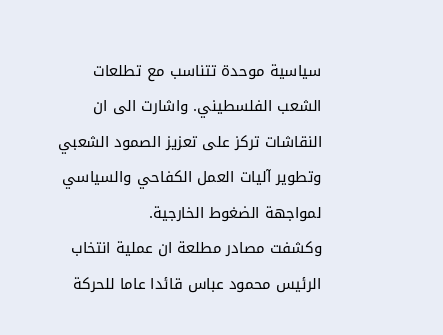سياسية موحدة تتناسب مع تطلعات الشعب الفلسطيني. واشارت الى ان النقاشات تركز على تعزيز الصمود الشعبي وتطوير آليات العمل الكفاحي والسياسي لمواجهة الضغوط الخارجية.
وكشفت مصادر مطلعة ان عملية انتخاب الرئيس محمود عباس قائدا عاما للحركة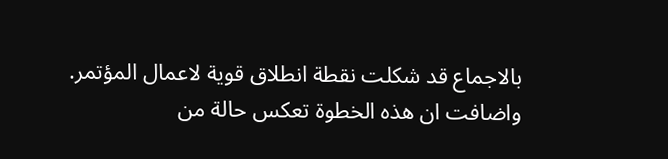بالاجماع قد شكلت نقطة انطلاق قوية لاعمال المؤتمر. واضافت ان هذه الخطوة تعكس حالة من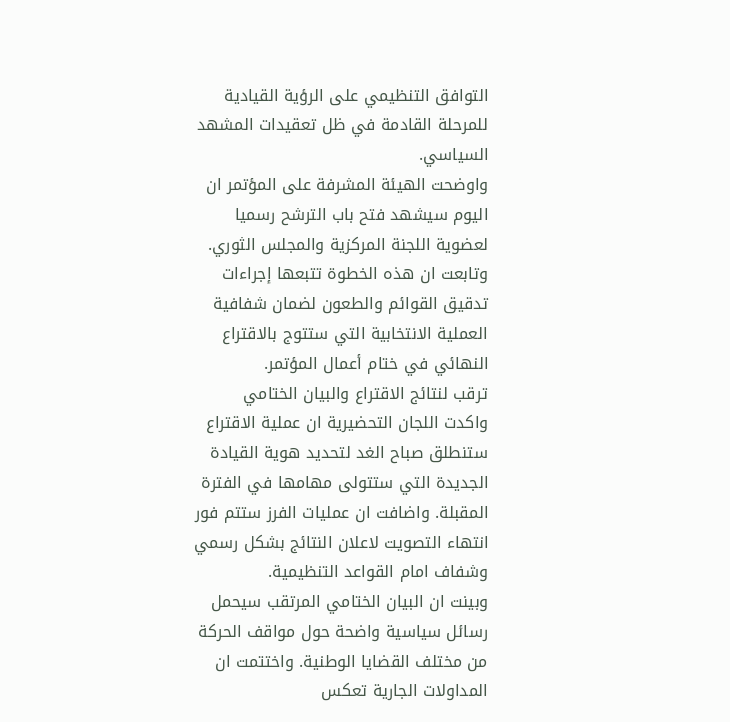التوافق التنظيمي على الرؤية القيادية للمرحلة القادمة في ظل تعقيدات المشهد السياسي.
واوضحت الهيئة المشرفة على المؤتمر ان اليوم سيشهد فتح باب الترشح رسميا لعضوية اللجنة المركزية والمجلس الثوري. وتابعت ان هذه الخطوة تتبعها إجراءات تدقيق القوائم والطعون لضمان شفافية العملية الانتخابية التي ستتوج بالاقتراع النهائي في ختام أعمال المؤتمر.
ترقب لنتائج الاقتراع والبيان الختامي
واكدت اللجان التحضيرية ان عملية الاقتراع ستنطلق صباح الغد لتحديد هوية القيادة الجديدة التي ستتولى مهامها في الفترة المقبلة. واضافت ان عمليات الفرز ستتم فور انتهاء التصويت لاعلان النتائج بشكل رسمي وشفاف امام القواعد التنظيمية.
وبينت ان البيان الختامي المرتقب سيحمل رسائل سياسية واضحة حول مواقف الحركة من مختلف القضايا الوطنية. واختتمت ان المداولات الجارية تعكس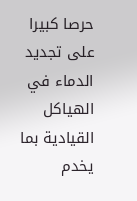حرصا كبيرا على تجديد الدماء في الهياكل القيادية بما يخدم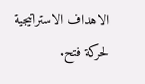الاهداف الاستراتيجية لحركة فتح.